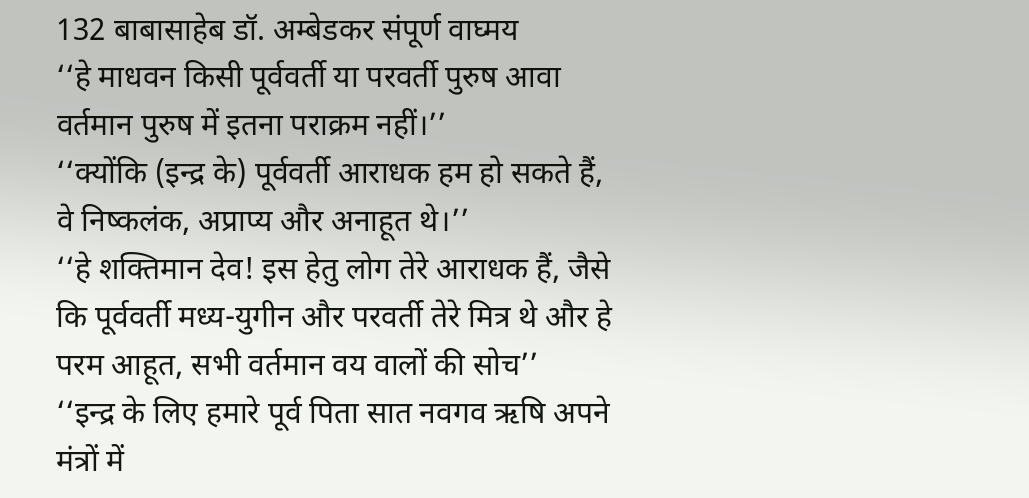132 बाबासाहेब डॉ. अम्बेडकर संपूर्ण वाघ्मय
‘‘हे माधवन किसी पूर्ववर्ती या परवर्ती पुरुष आवा वर्तमान पुरुष में इतना पराक्रम नहीं।’’
‘‘क्योंकि (इन्द्र के) पूर्ववर्ती आराधक हम हो सकते हैं, वे निष्कलंक, अप्राप्य और अनाहूत थे।’’
‘‘हे शक्तिमान देव! इस हेतु लोग तेरे आराधक हैं, जैसे कि पूर्ववर्ती मध्य-युगीन और परवर्ती तेरे मित्र थे और हे परम आहूत, सभी वर्तमान वय वालों की सोच’’
‘‘इन्द्र के लिए हमारे पूर्व पिता सात नवगव ऋषि अपने मंत्रों में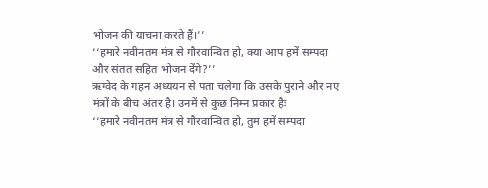भोजन की याचना करते हैं।’’
‘‘हमारे नवीनतम मंत्र से गौरवान्वित हो, क्या आप हमें सम्पदा और संतत सहित भोजन देंगे?’’
ऋग्वेद के गहन अध्ययन से पता चलेगा कि उसके पुराने और नए मंत्रों के बीच अंतर है। उनमें से कुछ निम्न प्रकार हैः
‘‘हमारे नवीनतम मंत्र से गौरवान्वित हो, तुम हमें सम्पदा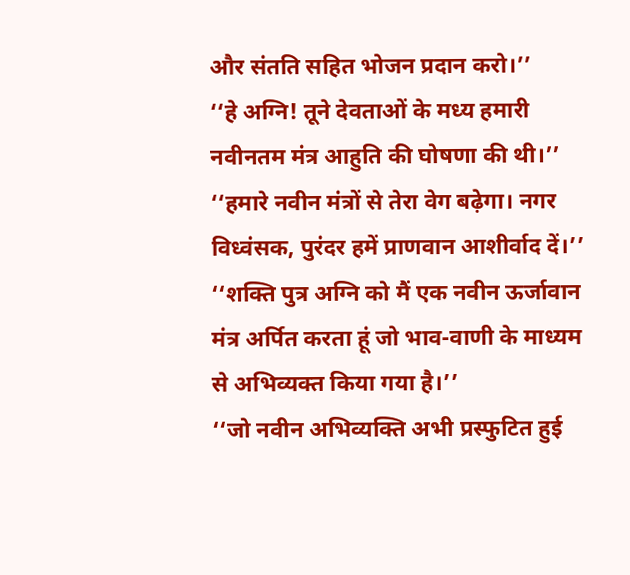और संतति सहित भोजन प्रदान करो।’’
‘‘हे अग्नि! तूने देवताओं के मध्य हमारी नवीनतम मंत्र आहुति की घोषणा की थी।’’
‘‘हमारे नवीन मंत्रों से तेरा वेग बढ़ेगा। नगर विध्वंसक, पुरंदर हमें प्राणवान आशीर्वाद दें।’’
‘‘शक्ति पुत्र अग्नि को मैं एक नवीन ऊर्जावान मंत्र अर्पित करता हूं जो भाव-वाणी के माध्यम से अभिव्यक्त किया गया है।’’
‘‘जो नवीन अभिव्यक्ति अभी प्रस्फुटित हुई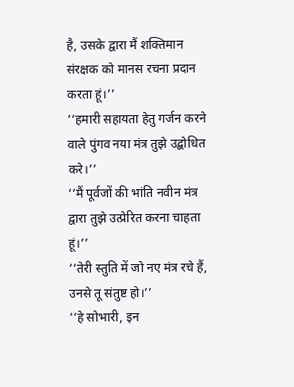है, उसके द्वारा मैं शक्तिमान संरक्षक को मानस रचना प्रदान करता हूं।’’
‘‘हमारी सहायता हेतु गर्जन करने वाले पुंगव नया मंत्र तुझे उद्बोधित करे।’’
‘‘मैं पूर्वजों की भांति नवीन मंत्र द्वारा तुझे उत्प्रेरित करना चाहता हूं।’’
‘‘तेरी स्तुति में जो नए मंत्र रचे हैं, उनसे तू संतुष्ट हो।’’
‘‘हे सोभारी, इन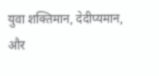युवा शक्तिमान, देदीप्यमान, और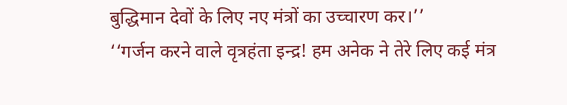बुद्धिमान देवों के लिए नए मंत्रों का उच्चारण कर।’’
‘‘गर्जन करने वाले वृत्रहंता इन्द्र! हम अनेक ने तेरे लिए कई मंत्र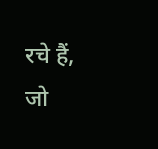रचे हैं, जो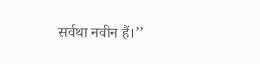सर्वथा नवीन हैं।’’